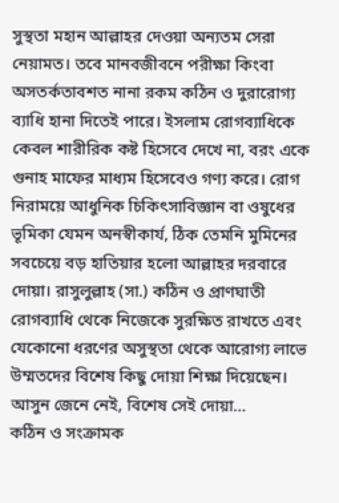সুস্থতা মহান আল্লাহর দেওয়া অন্যতম সেরা নেয়ামত। তবে মানবজীবনে পরীক্ষা কিংবা অসতর্কতাবশত নানা রকম কঠিন ও দুরারোগ্য ব্যাধি হানা দিতেই পারে। ইসলাম রোগব্যাধিকে কেবল শারীরিক কষ্ট হিসেবে দেখে না, বরং একে গুনাহ মাফের মাধ্যম হিসেবেও গণ্য করে। রোগ নিরাময়ে আধুনিক চিকিৎসাবিজ্ঞান বা ওষুধের ভূমিকা যেমন অনস্বীকার্য, ঠিক তেমনি মুমিনের সবচেয়ে বড় হাতিয়ার হলো আল্লাহর দরবারে দোয়া। রাসুলুল্লাহ (সা.) কঠিন ও প্রাণঘাতী রোগব্যাধি থেকে নিজেকে সুরক্ষিত রাখতে এবং যেকোনো ধরণের অসুস্থতা থেকে আরোগ্য লাভে উম্মতদের বিশেষ কিছু দোয়া শিক্ষা দিয়েছেন।
আসুন জেনে নেই, বিশেষ সেই দোয়া…
কঠিন ও সংক্রামক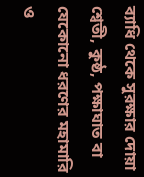ব্যাধি থেকে সুরক্ষার দোয়া
শ্বেতী, কুষ্ঠ, পক্ষাঘাত বা যেকোনো ধরণের মহামারি ও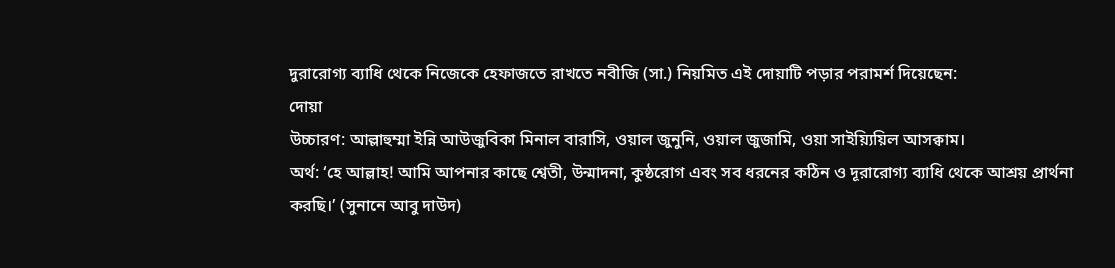দুরারোগ্য ব্যাধি থেকে নিজেকে হেফাজতে রাখতে নবীজি (সা.) নিয়মিত এই দোয়াটি পড়ার পরামর্শ দিয়েছেন:
দোয়া
উচ্চারণ: আল্লাহুম্মা ইন্নি আউজুবিকা মিনাল বারাসি, ওয়াল জুনুনি, ওয়াল জুজামি, ওয়া সাইয়্যিয়িল আসক্বাম।
অর্থ: ‘হে আল্লাহ! আমি আপনার কাছে শ্বেতী, উন্মাদনা, কুষ্ঠরোগ এবং সব ধরনের কঠিন ও দূরারোগ্য ব্যাধি থেকে আশ্রয় প্রার্থনা করছি।’ (সুনানে আবু দাউদ)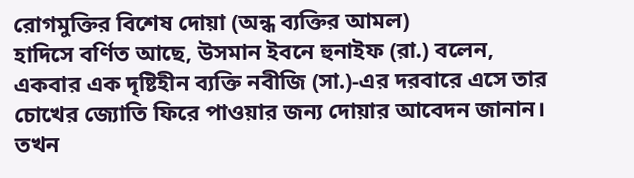রোগমুক্তির বিশেষ দোয়া (অন্ধ ব্যক্তির আমল)
হাদিসে বর্ণিত আছে, উসমান ইবনে হুনাইফ (রা.) বলেন, একবার এক দৃষ্টিহীন ব্যক্তি নবীজি (সা.)-এর দরবারে এসে তার চোখের জ্যোতি ফিরে পাওয়ার জন্য দোয়ার আবেদন জানান। তখন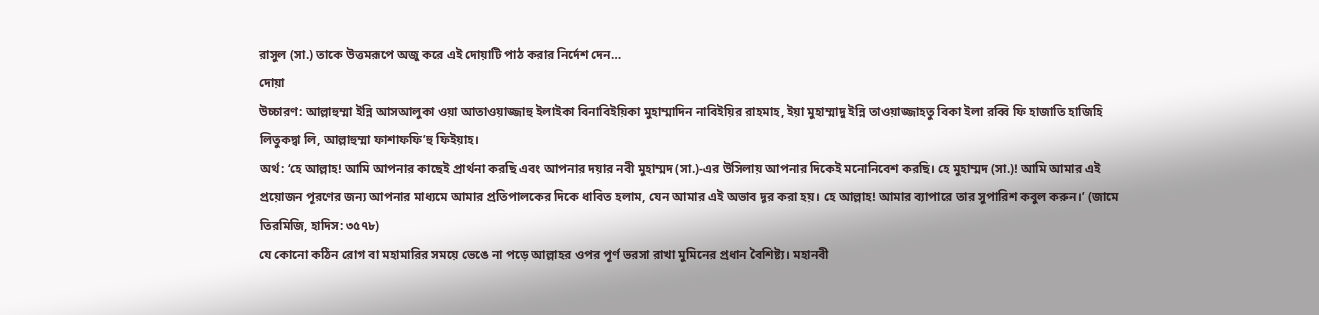রাসুল (সা.) তাকে উত্তমরূপে অজু করে এই দোয়াটি পাঠ করার নির্দেশ দেন…
দোয়া
উচ্চারণ: আল্লাহুম্মা ইন্নি আসআলুকা ওয়া আতাওয়াজ্জাহু ইলাইকা বিনাবিইয়িকা মুহাম্মাদিন নাবিইয়ির রাহমাহ, ইয়া মুহাম্মাদু ইন্নি তাওয়াজ্জাহতু বিকা ইলা রব্বি ফি হাজাতি হাজিহি লিতুকদ্বা লি, আল্লাহুম্মা ফাশাফফি’হু ফিইয়াহ।
অর্থ: ‘হে আল্লাহ! আমি আপনার কাছেই প্রার্থনা করছি এবং আপনার দয়ার নবী মুহাম্মদ (সা.)-এর উসিলায় আপনার দিকেই মনোনিবেশ করছি। হে মুহাম্মদ (সা.)! আমি আমার এই প্রয়োজন পূরণের জন্য আপনার মাধ্যমে আমার প্রতিপালকের দিকে ধাবিত হলাম, যেন আমার এই অভাব দূর করা হয়। হে আল্লাহ! আমার ব্যাপারে তার সুপারিশ কবুল করুন।’ (জামে তিরমিজি, হাদিস: ৩৫৭৮)
যে কোনো কঠিন রোগ বা মহামারির সময়ে ভেঙে না পড়ে আল্লাহর ওপর পূর্ণ ভরসা রাখা মুমিনের প্রধান বৈশিষ্ট্য। মহানবী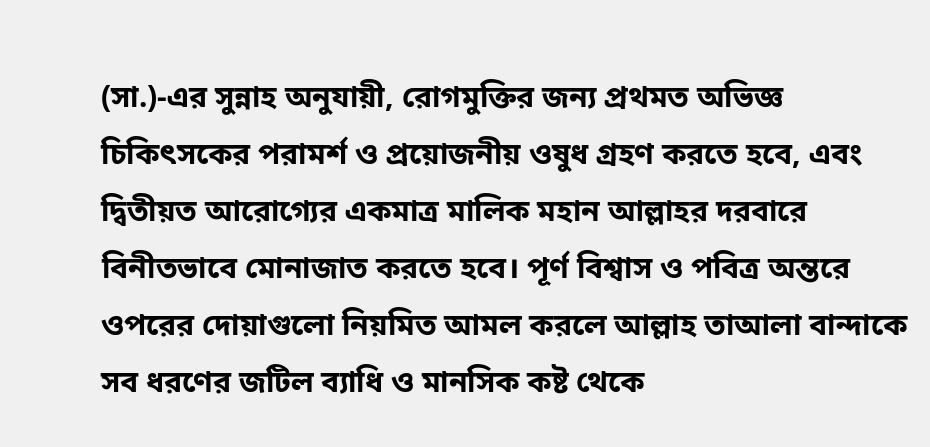(সা.)-এর সুন্নাহ অনুযায়ী, রোগমুক্তির জন্য প্রথমত অভিজ্ঞ চিকিৎসকের পরামর্শ ও প্রয়োজনীয় ওষুধ গ্রহণ করতে হবে, এবং দ্বিতীয়ত আরোগ্যের একমাত্র মালিক মহান আল্লাহর দরবারে বিনীতভাবে মোনাজাত করতে হবে। পূর্ণ বিশ্বাস ও পবিত্র অন্তরে ওপরের দোয়াগুলো নিয়মিত আমল করলে আল্লাহ তাআলা বান্দাকে সব ধরণের জটিল ব্যাধি ও মানসিক কষ্ট থেকে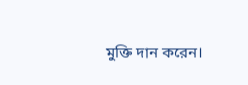মুক্তি দান করেন।